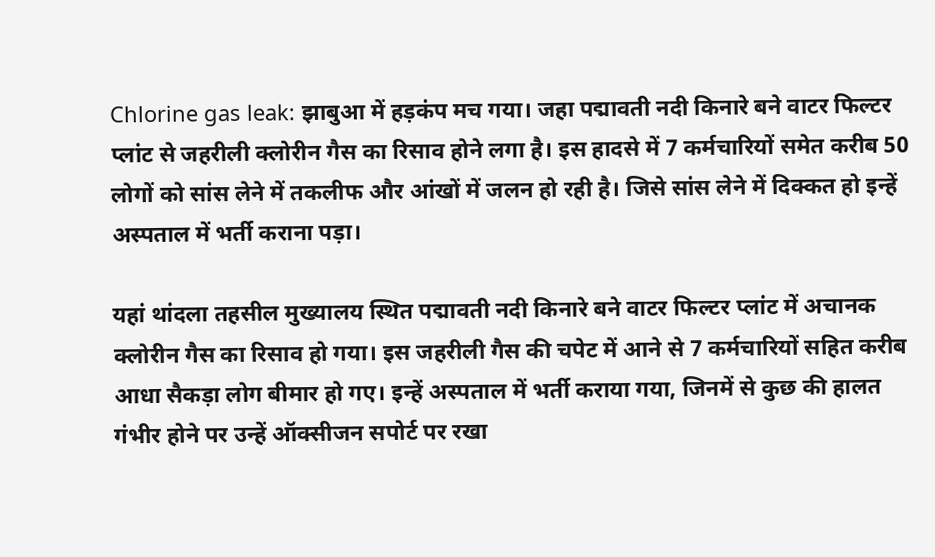Chlorine gas leak: झाबुआ में हड़कंप मच गया। जहा पद्मावती नदी किनारे बने वाटर फिल्टर प्लांट से जहरीली क्लोरीन गैस का रिसाव होने लगा है। इस हादसे में 7 कर्मचारियों समेत करीब 50 लोगों को सांस लेने में तकलीफ और आंखों में जलन हो रही है। जिसे सांस लेने में दिक्कत हो इन्हें अस्पताल में भर्ती कराना पड़ा।

यहां थांदला तहसील मुख्यालय स्थित पद्मावती नदी किनारे बने वाटर फिल्टर प्लांट में अचानक क्लोरीन गैस का रिसाव हो गया। इस जहरीली गैस की चपेट में आने से 7 कर्मचारियों सहित करीब आधा सैकड़ा लोग बीमार हो गए। इन्हें अस्पताल में भर्ती कराया गया, जिनमें से कुछ की हालत गंभीर होने पर उन्हें ऑक्सीजन सपोर्ट पर रखा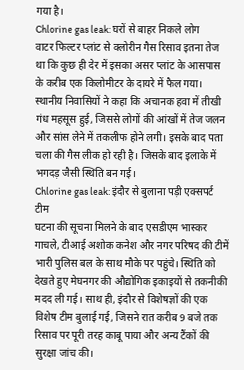गया है।
Chlorine gas leak: घरों से बाहर निकले लोग
वाटर फिल्टर प्लांट से क्लोरीन गैस रिसाव इतना तेज था कि कुछ ही देर में इसका असर प्लांट के आसपास के करीब एक किलोमीटर के दायरे में फैल गया। स्थानीय निवासियों ने कहा कि अचानक हवा में तीखी गंध महसूस हुई, जिससे लोगों की आंखों में तेज जलन और सांस लेने में तकलीफ होने लगी। इसके बाद पता चला की गैस लीक हो रही है। जिसके बाद इलाके में भगदड़ जैसी स्थिति बन गई।
Chlorine gas leak: इंदौर से बुलाना पड़ी एक्सपर्ट टीम
घटना की सूचना मिलने के बाद एसडीएम भास्कर गाचले, टीआई अशोक कनेश और नगर परिषद की टीमें भारी पुलिस बल के साथ मौके पर पहुंचे। स्थिति को देखते हुए मेघनगर की औद्योगिक इकाइयों से तकनीकी मदद ली गई। साथ ही, इंदौर से विशेषज्ञों की एक विशेष टीम बुलाई गई, जिसने रात करीब 9 बजे तक रिसाव पर पूरी तरह काबू पाया और अन्य टैंकों की सुरक्षा जांच की।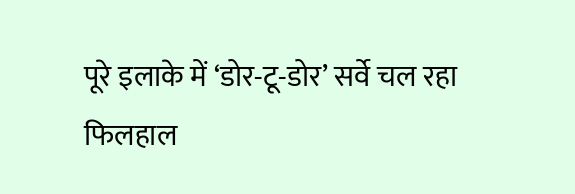पूरे इलाके में ‘डोर-टू-डोर’ सर्वे चल रहा
फिलहाल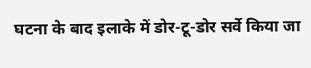घटना के बाद इलाके में डोर-टू-डोर सर्वे किया जा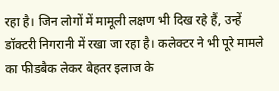रहा है। जिन लोगों में मामूली लक्षण भी दिख रहे हैं, उन्हें डॉक्टरी निगरानी में रखा जा रहा है। कलेक्टर ने भी पूरे मामले का फीडबैक लेकर बेहतर इलाज के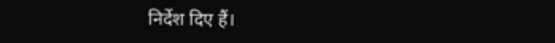निर्देश दिए हैं।